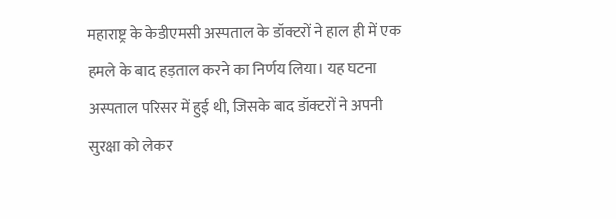महाराष्ट्र के केडीएमसी अस्पताल के डॉक्टरों ने हाल ही में एक हमले के बाद हड़ताल करने का निर्णय लिया। यह घटना अस्पताल परिसर में हुई थी, जिसके बाद डॉक्टरों ने अपनी सुरक्षा को लेकर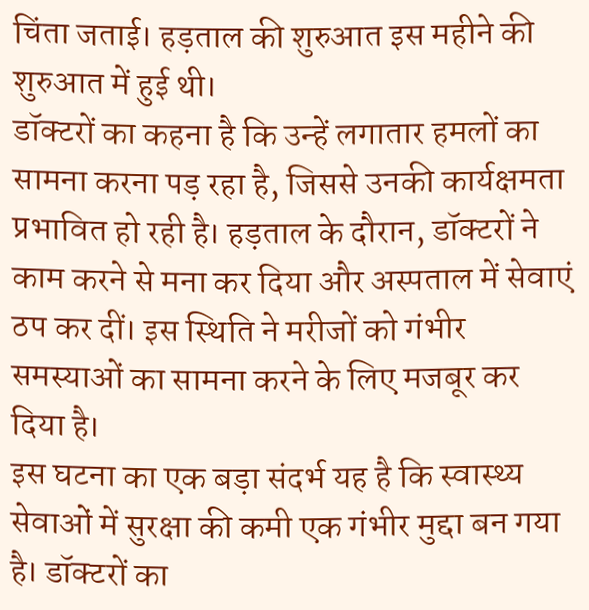चिंता जताई। हड़ताल की शुरुआत इस महीने की शुरुआत में हुई थी।
डॉक्टरों का कहना है कि उन्हें लगातार हमलों का सामना करना पड़ रहा है, जिससे उनकी कार्यक्षमता प्रभावित हो रही है। हड़ताल के दौरान, डॉक्टरों ने काम करने से मना कर दिया और अस्पताल में सेवाएं ठप कर दीं। इस स्थिति ने मरीजों को गंभीर समस्याओं का सामना करने के लिए मजबूर कर दिया है।
इस घटना का एक बड़ा संदर्भ यह है कि स्वास्थ्य सेवाओं में सुरक्षा की कमी एक गंभीर मुद्दा बन गया है। डॉक्टरों का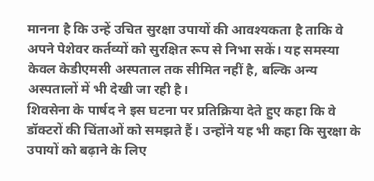मानना है कि उन्हें उचित सुरक्षा उपायों की आवश्यकता है ताकि वे अपने पेशेवर कर्तव्यों को सुरक्षित रूप से निभा सकें। यह समस्या केवल केडीएमसी अस्पताल तक सीमित नहीं है, बल्कि अन्य अस्पतालों में भी देखी जा रही है।
शिवसेना के पार्षद ने इस घटना पर प्रतिक्रिया देते हुए कहा कि वे डॉक्टरों की चिंताओं को समझते हैं। उन्होंने यह भी कहा कि सुरक्षा के उपायों को बढ़ाने के लिए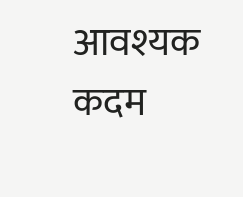आवश्यक कदम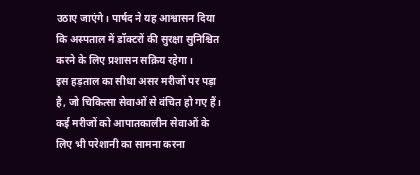उठाए जाएंगे। पार्षद ने यह आश्वासन दिया कि अस्पताल में डॉक्टरों की सुरक्षा सुनिश्चित करने के लिए प्रशासन सक्रिय रहेगा।
इस हड़ताल का सीधा असर मरीजों पर पड़ा है, जो चिकित्सा सेवाओं से वंचित हो गए हैं। कई मरीजों को आपातकालीन सेवाओं के लिए भी परेशानी का सामना करना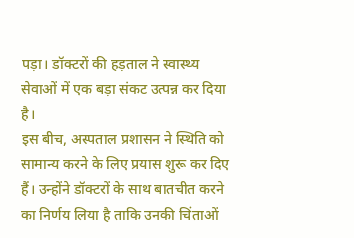पड़ा। डॉक्टरों की हड़ताल ने स्वास्थ्य सेवाओं में एक बड़ा संकट उत्पन्न कर दिया है।
इस बीच, अस्पताल प्रशासन ने स्थिति को सामान्य करने के लिए प्रयास शुरू कर दिए हैं। उन्होंने डॉक्टरों के साथ बातचीत करने का निर्णय लिया है ताकि उनकी चिंताओं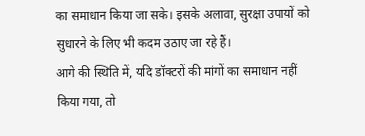का समाधान किया जा सके। इसके अलावा, सुरक्षा उपायों को सुधारने के लिए भी कदम उठाए जा रहे हैं।
आगे की स्थिति में, यदि डॉक्टरों की मांगों का समाधान नहीं किया गया, तो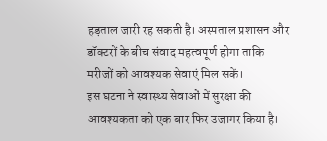हड़ताल जारी रह सकती है। अस्पताल प्रशासन और डॉक्टरों के बीच संवाद महत्वपूर्ण होगा ताकि मरीजों को आवश्यक सेवाएं मिल सकें।
इस घटना ने स्वास्थ्य सेवाओं में सुरक्षा की आवश्यकता को एक बार फिर उजागर किया है।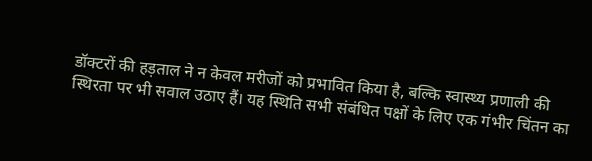डॉक्टरों की हड़ताल ने न केवल मरीजों को प्रभावित किया है, बल्कि स्वास्थ्य प्रणाली की स्थिरता पर भी सवाल उठाए हैं। यह स्थिति सभी संबंधित पक्षों के लिए एक गंभीर चिंतन का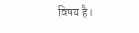विषय है।